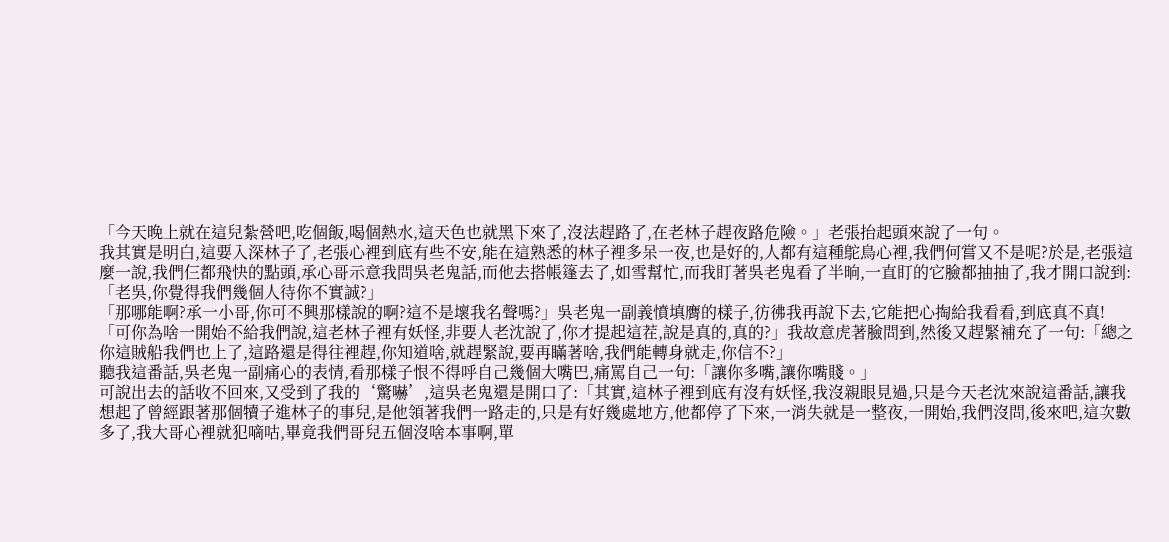「今天晚上就在這兒紮營吧,吃個飯,喝個熱水,這天色也就黑下來了,沒法趕路了,在老林子趕夜路危險。」老張抬起頭來說了一句。
我其實是明白,這要入深林子了,老張心裡到底有些不安,能在這熟悉的林子裡多呆一夜,也是好的,人都有這種鴕鳥心裡,我們何嘗又不是呢?於是,老張這麼一說,我們仨都飛快的點頭,承心哥示意我問吳老鬼話,而他去搭帳篷去了,如雪幫忙,而我盯著吳老鬼看了半晌,一直盯的它臉都抽抽了,我才開口說到:「老吳,你覺得我們幾個人待你不實誠?」
「那哪能啊?承一小哥,你可不興那樣說的啊?這不是壞我名聲嗎?」吳老鬼一副義憤填膺的樣子,彷彿我再說下去,它能把心掏給我看看,到底真不真!
「可你為啥一開始不給我們說,這老林子裡有妖怪,非要人老沈說了,你才提起這茬,說是真的,真的?」我故意虎著臉問到,然後又趕緊補充了一句:「總之你這賊船我們也上了,這路還是得往裡趕,你知道啥,就趕緊說,要再瞞著啥,我們能轉身就走,你信不?」
聽我這番話,吳老鬼一副痛心的表情,看那樣子恨不得呼自己幾個大嘴巴,痛罵自己一句:「讓你多嘴,讓你嘴賤。」
可說出去的話收不回來,又受到了我的‘驚嚇’,這吳老鬼還是開口了:「其實,這林子裡到底有沒有妖怪,我沒親眼見過,只是今天老沈來說這番話,讓我想起了曾經跟著那個犢子進林子的事兒,是他領著我們一路走的,只是有好幾處地方,他都停了下來,一消失就是一整夜,一開始,我們沒問,後來吧,這次數多了,我大哥心裡就犯嘀咕,畢竟我們哥兒五個沒啥本事啊,單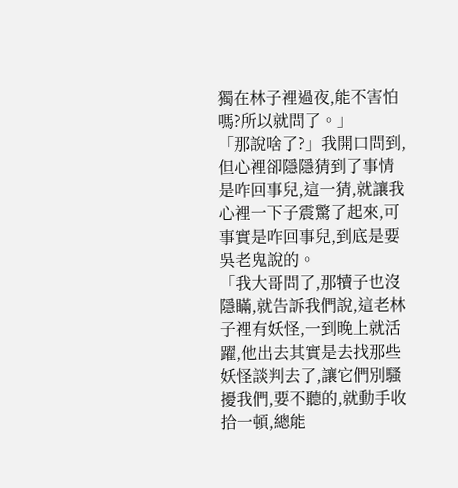獨在林子裡過夜,能不害怕嗎?所以就問了。」
「那說啥了?」我開口問到,但心裡卻隱隱猜到了事情是咋回事兒,這一猜,就讓我心裡一下子震驚了起來,可事實是咋回事兒,到底是要吳老鬼說的。
「我大哥問了,那犢子也沒隱瞞,就告訴我們說,這老林子裡有妖怪,一到晚上就活躍,他出去其實是去找那些妖怪談判去了,讓它們別騷擾我們,要不聽的,就動手收拾一頓,總能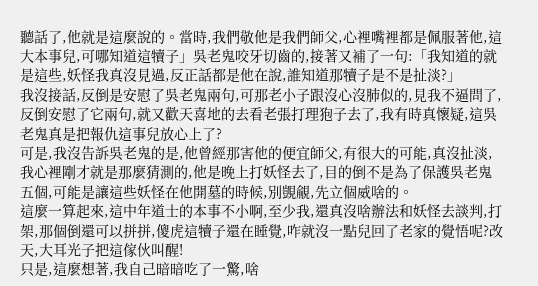聽話了,他就是這麼說的。當時,我們敬他是我們師父,心裡嘴裡都是佩服著他,這大本事兒,可哪知道這犢子」吳老鬼咬牙切齒的,接著又補了一句:「我知道的就是這些,妖怪我真沒見過,反正話都是他在說,誰知道那犢子是不是扯淡?」
我沒接話,反倒是安慰了吳老鬼兩句,可那老小子跟沒心沒肺似的,見我不逼問了,反倒安慰了它兩句,就又歡天喜地的去看老張打理狍子去了,我有時真懷疑,這吳老鬼真是把報仇這事兒放心上了?
可是,我沒告訴吳老鬼的是,他曾經那害他的便宜師父,有很大的可能,真沒扯淡,我心裡剛才就是那麼猜測的,他是晚上打妖怪去了,目的倒不是為了保護吳老鬼五個,可能是讓這些妖怪在他開墓的時候,別覬覦,先立個威啥的。
這麼一算起來,這中年道士的本事不小啊,至少我,還真沒啥辦法和妖怪去談判,打架,那個倒還可以拼拼,傻虎這犢子還在睡覺,咋就沒一點兒回了老家的覺悟呢?改天,大耳光子把這傢伙叫醒!
只是,這麼想著,我自己暗暗吃了一驚,啥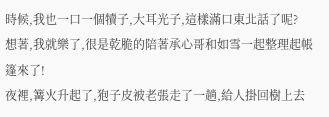時候,我也一口一個犢子,大耳光子,這樣滿口東北話了呢?
想著,我就樂了,很是乾脆的陪著承心哥和如雪一起整理起帳篷來了!
夜裡,篝火升起了,狍子皮被老張走了一趟,給人掛回樹上去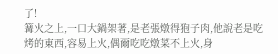了!
篝火之上,一口大鍋架著,是老張燉得狍子肉,他說老是吃烤的東西,容易上火,偶爾吃吃燉菜不上火,身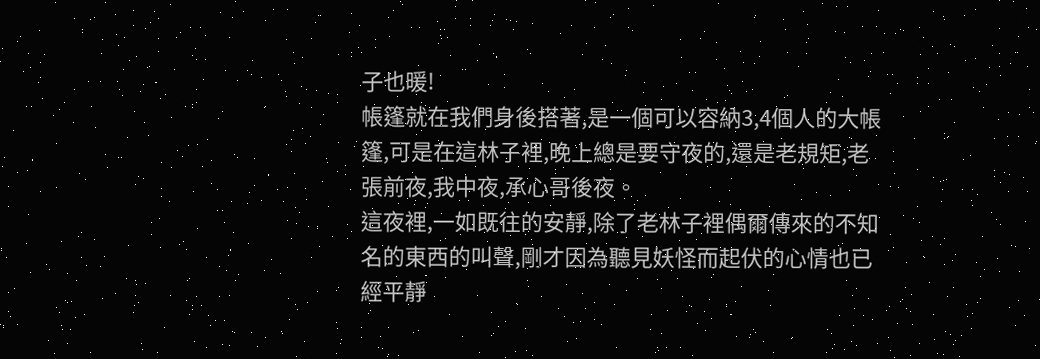子也暖!
帳篷就在我們身後搭著,是一個可以容納3,4個人的大帳篷,可是在這林子裡,晚上總是要守夜的,還是老規矩,老張前夜,我中夜,承心哥後夜。
這夜裡,一如既往的安靜,除了老林子裡偶爾傳來的不知名的東西的叫聲,剛才因為聽見妖怪而起伏的心情也已經平靜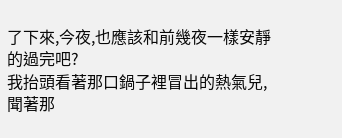了下來,今夜,也應該和前幾夜一樣安靜的過完吧?
我抬頭看著那口鍋子裡冒出的熱氣兒,聞著那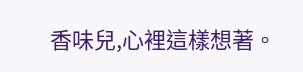香味兒,心裡這樣想著。